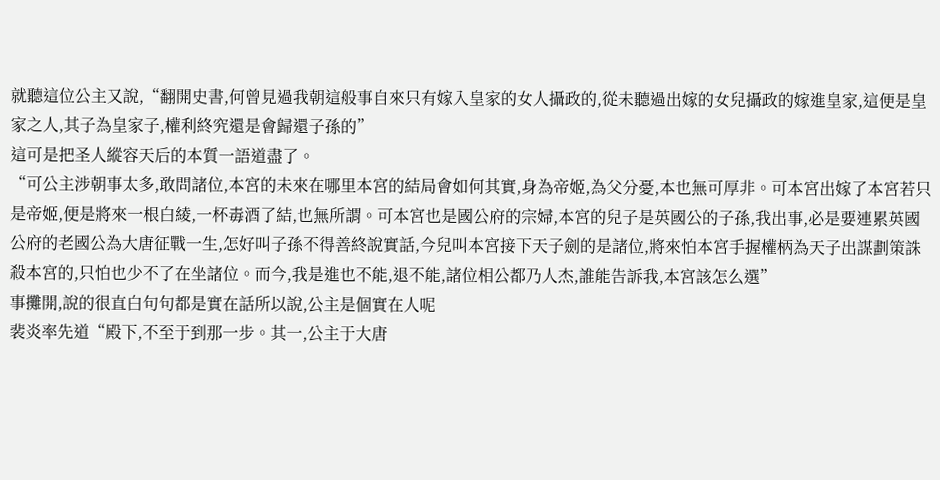就聽這位公主又說,“翻開史書,何曾見過我朝這般事自來只有嫁入皇家的女人攝政的,從未聽過出嫁的女兒攝政的嫁進皇家,這便是皇家之人,其子為皇家子,權利終究還是會歸還子孫的”
這可是把圣人縱容天后的本質一語道盡了。
“可公主涉朝事太多,敢問諸位,本宮的未來在哪里本宮的結局會如何其實,身為帝姬,為父分憂,本也無可厚非。可本宮出嫁了本宮若只是帝姬,便是將來一根白綾,一杯毒酒了結,也無所謂。可本宮也是國公府的宗婦,本宮的兒子是英國公的子孫,我出事,必是要連累英國公府的老國公為大唐征戰一生,怎好叫子孫不得善終說實話,今兒叫本宮接下天子劍的是諸位,將來怕本宮手握權柄為天子出謀劃策誅殺本宮的,只怕也少不了在坐諸位。而今,我是進也不能,退不能,諸位相公都乃人杰,誰能告訴我,本宮該怎么選”
事攤開,說的很直白句句都是實在話所以說,公主是個實在人呢
裴炎率先道“殿下,不至于到那一步。其一,公主于大唐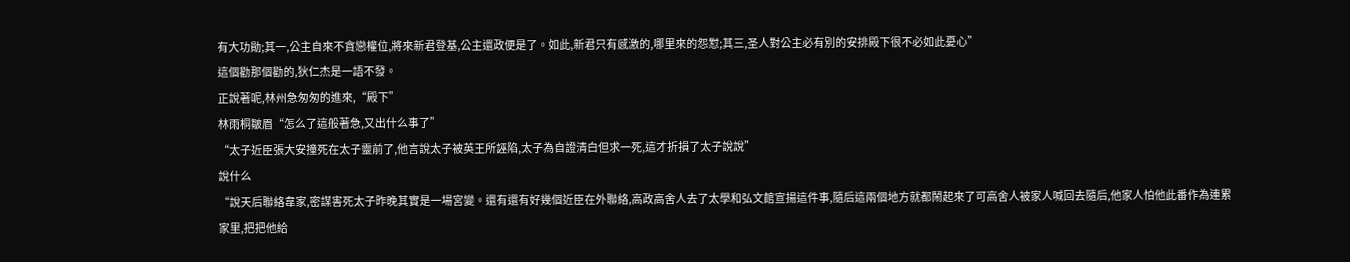有大功勛;其一,公主自來不貪戀權位,將來新君登基,公主還政便是了。如此,新君只有感激的,哪里來的怨懟;其三,圣人對公主必有別的安排殿下很不必如此憂心”
這個勸那個勸的,狄仁杰是一語不發。
正說著呢,林州急匆匆的進來,“殿下”
林雨桐皺眉“怎么了這般著急,又出什么事了”
“太子近臣張大安撞死在太子靈前了,他言說太子被英王所誣陷,太子為自證清白但求一死,這才折損了太子說說”
說什么
“說天后聯絡韋家,密謀害死太子昨晚其實是一場宮變。還有還有好幾個近臣在外聯絡,高政高舍人去了太學和弘文館宣揚這件事,隨后這兩個地方就都鬧起來了可高舍人被家人喊回去隨后,他家人怕他此番作為連累家里,把把他給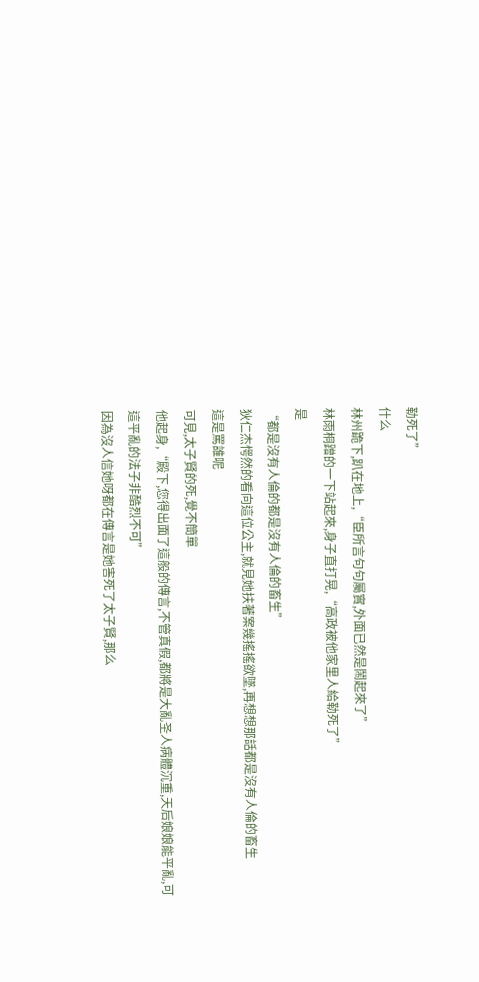勒死了”
什么
林州跪下,趴在地上,“臣所言句句屬實,外面已然是鬧起來了”
林雨桐蹭的一下站起來,身子直打晃,“高政被他家里人給勒死了”
是
“都是沒有人倫的都是沒有人倫的畜生”
狄仁杰愕然的看向這位公主,就見她扶著案幾搖搖欲墜,再想想那話都是沒有人倫的畜生
這是罵誰呢
可見,太子賢的死,覺不簡單
他起身,“殿下,您得出面了這般的傳言,不管真假,都將是大亂圣人病體沉重,天后娘娘能平亂,可這平亂的法子非酷烈不可”
因為沒人信她呀都在傳言是她害死了太子賢,那么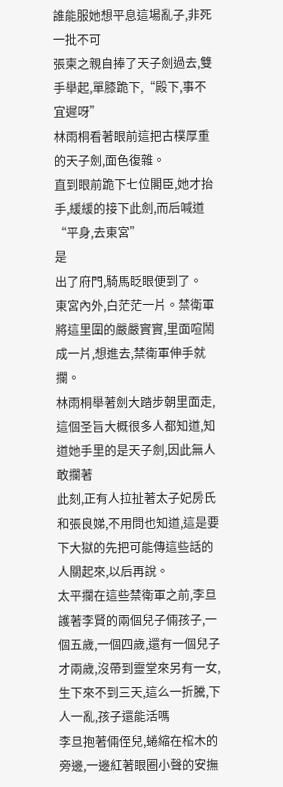誰能服她想平息這場亂子,非死一批不可
張柬之親自捧了天子劍過去,雙手舉起,單膝跪下,“殿下,事不宜遲呀”
林雨桐看著眼前這把古樸厚重的天子劍,面色復雜。
直到眼前跪下七位閣臣,她才抬手,緩緩的接下此劍,而后喊道“平身,去東宮”
是
出了府門,騎馬眨眼便到了。
東宮內外,白茫茫一片。禁衛軍將這里圍的嚴嚴實實,里面喧鬧成一片,想進去,禁衛軍伸手就攔。
林雨桐舉著劍大踏步朝里面走,這個圣旨大概很多人都知道,知道她手里的是天子劍,因此無人敢攔著
此刻,正有人拉扯著太子妃房氏和張良娣,不用問也知道,這是要下大獄的先把可能傳這些話的人關起來,以后再說。
太平攔在這些禁衛軍之前,李旦護著李賢的兩個兒子倆孩子,一個五歲,一個四歲,還有一個兒子才兩歲,沒帶到靈堂來另有一女,生下來不到三天,這么一折騰,下人一亂,孩子還能活嗎
李旦抱著倆侄兒,蜷縮在棺木的旁邊,一邊紅著眼圈小聲的安撫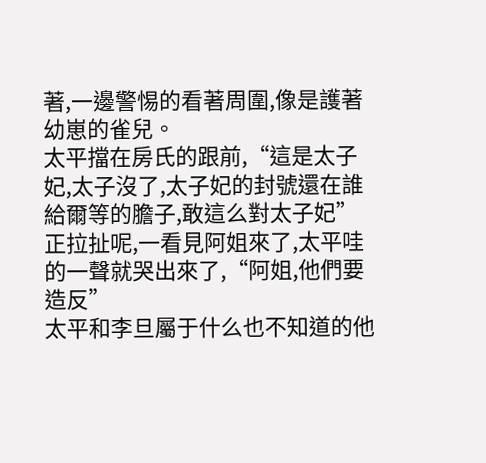著,一邊警惕的看著周圍,像是護著幼崽的雀兒。
太平擋在房氏的跟前,“這是太子妃,太子沒了,太子妃的封號還在誰給爾等的膽子,敢這么對太子妃”
正拉扯呢,一看見阿姐來了,太平哇的一聲就哭出來了,“阿姐,他們要造反”
太平和李旦屬于什么也不知道的他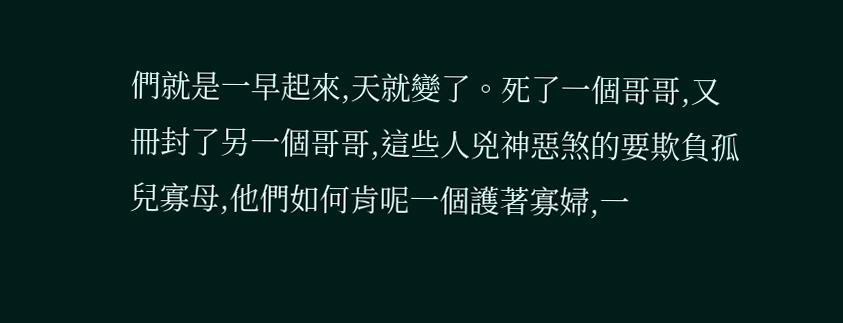們就是一早起來,天就變了。死了一個哥哥,又冊封了另一個哥哥,這些人兇神惡煞的要欺負孤兒寡母,他們如何肯呢一個護著寡婦,一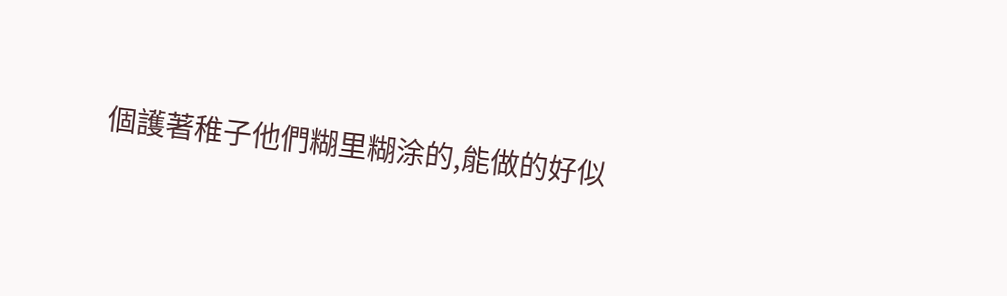個護著稚子他們糊里糊涂的,能做的好似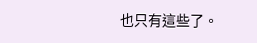也只有這些了。